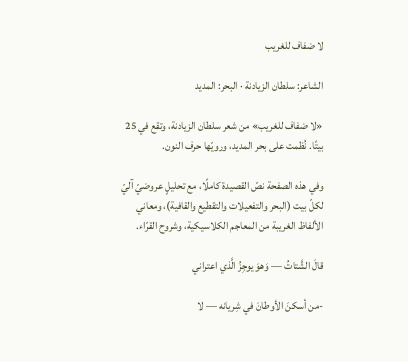لا ضفاف للغريب

الشاعر: سلطان الزيادنة · البحر: المديد

«لا ضفاف للغريب» من شعر سلطان الزيادنة، وتقع في 25 بيتًا. نُظمت على بحر المديد، ورويّها حرف النون.

وفي هذه الصفحة نصّ القصيدة كاملًا، مع تحليلٍ عروضيّ آليّ لكلّ بيت (البحر والتفعيلات والتقطيع والقافية)، ومعاني الألفاظ الغريبة من المعاجم الكلاسيكية، وشروح القرّاء.

قالَ الشَّتاتُ — وَهوَ يوجِزُ الَّذي اعتراني

-من أسكنَ الأوطانَ في شِريانه — لا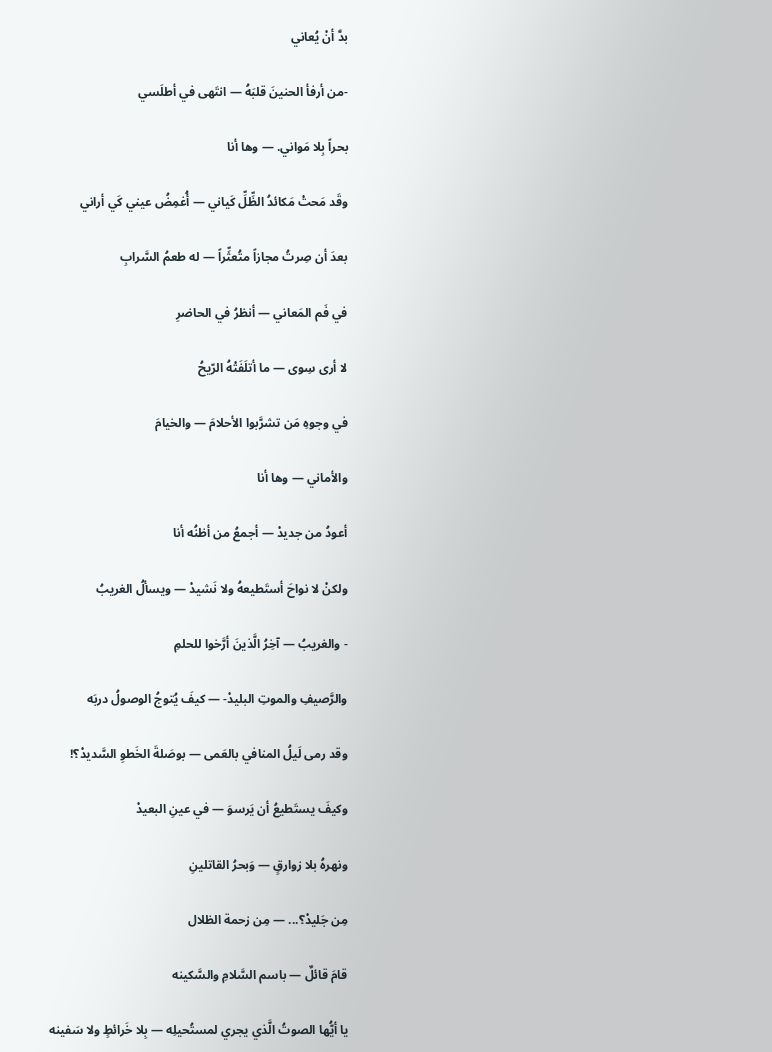بدَّ أنْ يُعاني

-من أرفأ الحنينَ قلبَهُ — انتَهى في أطلَسي

بحراً بِلا مَواني. — وها أنا

وقَد مَحتْ مَكائدُ الظِّلِّ كَياني — أُغمِضُ عيني كَي أراني

بعدَ أن صِرتُ مجازاً متُعثِّراً — له طعمُ السَّرابِ

في فَم المَعاني — أنظرُ في الحاضرِ

لا أرى سِوى — ما أتلَفَتْهُ الرّيحُ

في وجوهِ مَن تشرَّبوا الأحلامَ — والخيامَ

والأماني — وها أنا

أعودُ من جديدْ — أجمعُ من أظنُه أنا

ولكنْ لا نواحَ أستَطيعهُ ولا نَشيدْ — ويسألُ الغريبُ

- والغريبُ — آخِرُ الَّذينَ أرَّخوا للحلمِ

والرَّصيفِ والموتِ البليدْ- — كيفَ يُتوجُ الوصولُ دربَه

وقد رمى لَيلُ المنافي بالعَمى — بوصَلةَ الخَطوِ السَّديدْ؟!

وكيفَ يستَطيعُ أن يَرسوَ — في عينِ البعيدْ

ونهرهُ بلا زوارقٍ — وَبحرُ القاتلينِ

مِن جَليدْ؟... — مِن زحمة الظلال

قامَ قائلٌ — باسم السَّلامِ والسَّكينه

يا أيُّها الصوتُ الَّذي يجري لمستُحيلِه — بِلا خَرائطٍ ولا سَفينه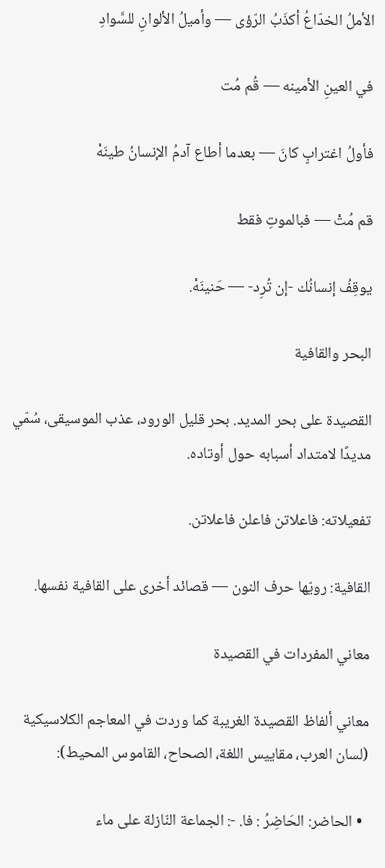الأملُ الخدّاعُ أكذَبُ الرّؤى — وأميلُ الألوانِ للسَّوادِ

في العينِ الأمينه — قُم مُت

فأولُ اغترابٍ كانَ — بعدما أطاع آدمُ الإنسانُ طينَهْ

قم مُتْ — فبالموتِ فقط

يوقِفُ إنسانُك -إن تُرِد- — حَنينَهْ.

البحر والقافية

القصيدة على بحر المديد. بحر قليل الورود، عذب الموسيقى، سُمّي مديدًا لامتداد أسبابه حول أوتاده.

تفعيلاته: فاعلاتن فاعلن فاعلاتن.

القافية: رويّها حرف النون — قصائد أخرى على القافية نفسها.

معاني المفردات في القصيدة

معاني ألفاظ القصيدة الغريبة كما وردت في المعاجم الكلاسيكية (لسان العرب، مقاييس اللغة، الصحاح، القاموس المحيط):

  • الحاضر: الحَاضِرُ : فا. -: الجماعة النّازلة على ماء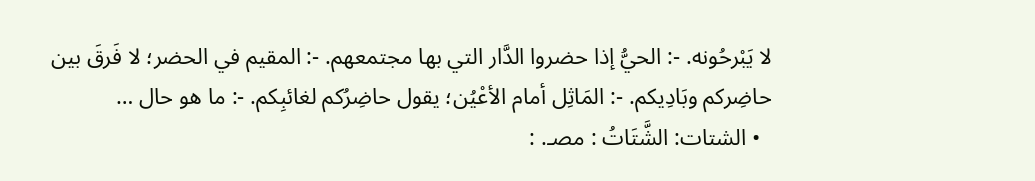لا يَبْرحُونه. -: الحيُّ إذا حضروا الدَّار التي بها مجتمعهم. -: المقيم في الحضر؛ لا فَرقَ بين حاضِركم وبَادِيكم. -: المَاثِل أمام الأعْيُن؛ يقول حاضِرُكم لغائبِكم. -: ما هو حال …
  • الشتات: الشَّتَاتُ : مصـ. :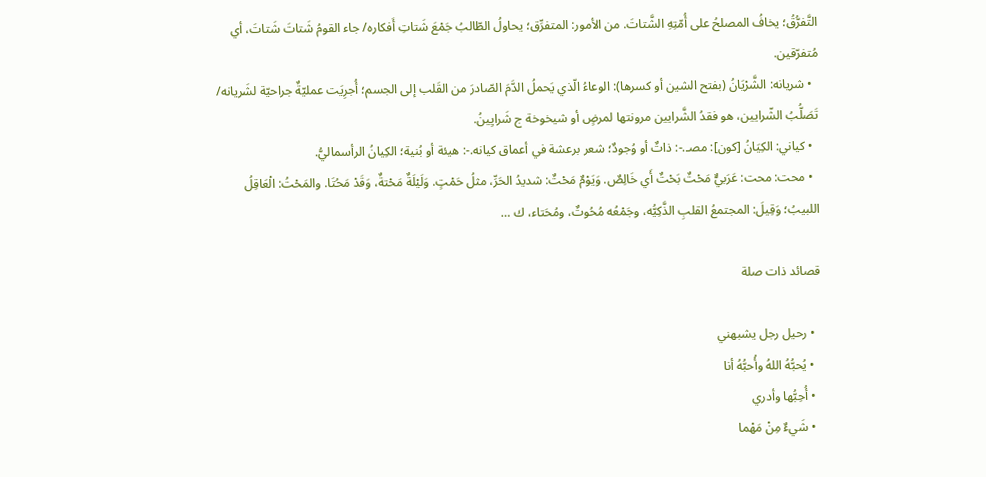التَّفرُّقُ؛ يخافُ المصلحُ على أُمّتِهِ الشَّتاتَ. من الأمور: المتفرِّق؛ يحاولُ الطّالبُ جَمْعَ شَتاتِ أَفكاره/ جاء القومُ شَتاتَ شَتاتَ، أي مُتفرّقين.
  • شريانه: الشَّرْيَانُ (بفتح الشين أو كسرها): الوعاءُ الّذي يَحملُ الدَّمَ الصّادرَ من القَلب إلى الجسم؛ أُجرِيَت عمليّةٌ جراحيّة لشَريانه/ تَصَلُّبُ الشّرايين، هو فقدُ الشَّرايين مرونتها لمرضٍ أو شيخوخة ج شَرايِينُ.
  • كياني: الكِيَانُ [كون]: مصـ.-: ذاتٌ أو وُجودٌ؛ شعر برعشة في أعماق كيانه.-: هيئة أو بُنية؛ الكِيانُ الرأسماليُّ.
  • محت: محت: عَرَبيٌّ مَحْتٌ بَحْتٌ أَي خَالِصٌ. وَيَوْمٌ مَحْتٌ: شديدُ الحَرِّ، مثلُ حَمْتٍ. وَلَيْلَةٌ مَحْتةٌ، وَقَدْ مَحُتَا. والمَحْتُ: الْعَاقِلُ اللبيبُ؛ وَقِيلَ: المجتمعُ القلبِ الذَّكِيُّه، وجَمْعُه مُحُوتٌ، ومُحَتاء، ك …

قصائد ذات صلة

  • رحيل رجل يشبهني
  • يُحبُّهُ اللهُ وأُحبُّهُ أنا
  • أُحِبُّها وأدري
  • شَيءٌ مِنْ مَهْما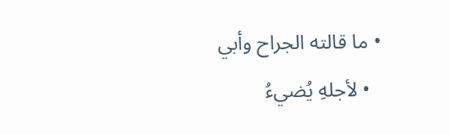• ما قالته الجراح وأبي
  • لأجلهِ يُضيءُ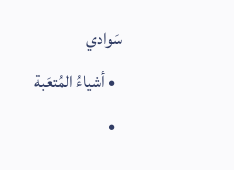سَوادي
  • أشياءُ المُتعَبة
  •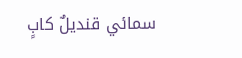سمائي قنديلٌ كابٍ